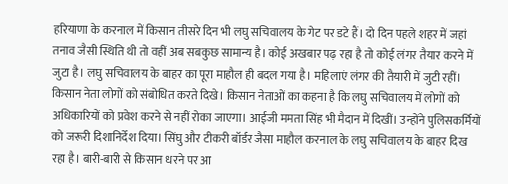हरियाणा के करनाल में किसान तीसरे दिन भी लघु सचिवालय के गेट पर डटे हैं। दो दिन पहले शहर में जहां तनाव जैसी स्थिति थी तो वहीं अब सबकुछ सामान्य है। कोई अखबार पढ़ रहा है तो कोई लंगर तैयार करने में जुटा है। लघु सचिवालय के बाहर का पूरा माहौल ही बदल गया है। महिलाएं लंगर की तैयारी में जुटी रहीं। किसान नेता लोगों को संबोधित करते दिखे। किसान नेताओं का कहना है कि लघु सचिवालय में लोगों को अधिकारियों को प्रवेश करने से नहीं रोका जाएगा। आईजी ममता सिंह भी मैदान में दिखीं। उन्होंने पुलिसकर्मियों को जरूरी दिशानिर्देश दिया। सिंघु और टीकरी बॉर्डर जैसा माहौल करनाल के लघु सचिवालय के बाहर दिख रहा है। बारी-बारी से किसान धरने पर आ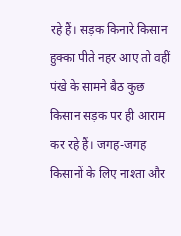रहे हैं। सड़क किनारे किसान हुक्का पीते नहर आए तो वहीं पंखे के सामने बैठ कुछ किसान सड़क पर ही आराम कर रहे हैं। जगह-जगह किसानों के लिए नाश्ता और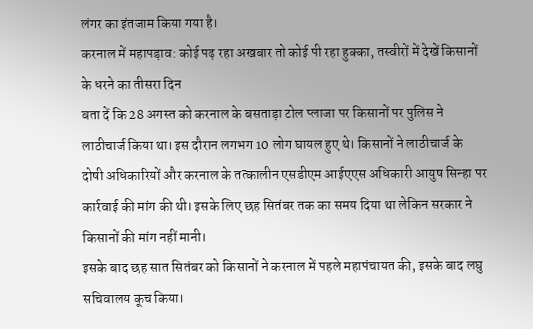लंगर का इंतजाम किया गया है।
करनाल में महापड़ाव: कोई पढ़ रहा अखबार तो कोई पी रहा हुक्का, तस्वीरों में देखें किसानों के धरने का तीसरा दिन
बता दें कि 28 अगस्त को करनाल के बसताड़ा टोल प्लाजा पर किसानों पर पुलिस ने लाठीचार्ज किया था। इस दौरान लगभग 10 लोग घायल हुए थे। किसानों ने लाठीचार्ज के दोषी अधिकारियों और करनाल के तत्कालीन एसडीएम आईएएस अधिकारी आयुष सिन्हा पर कार्रवाई की मांग की थी। इसके लिए छह सितंबर तक का समय दिया था लेकिन सरकार ने किसानों की मांग नहीं मानी।
इसके बाद छह सात सितंबर को किसानों ने करनाल में पहले महापंचायत की, इसके बाद लघु सचिवालय कूच किया।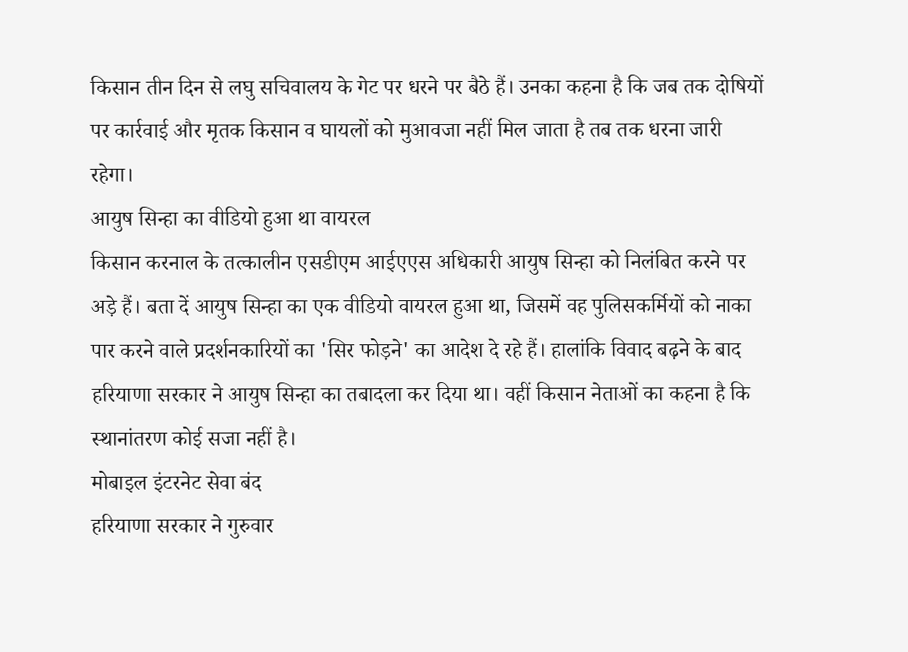किसान तीन दिन से लघु सचिवालय के गेट पर धरने पर बैठे हैं। उनका कहना है कि जब तक दोषियों पर कार्रवाई और मृतक किसान व घायलों को मुआवजा नहीं मिल जाता है तब तक धरना जारी रहेगा।
आयुष सिन्हा का वीडियो हुआ था वायरल
किसान करनाल के तत्कालीन एसडीएम आईएएस अधिकारी आयुष सिन्हा को निलंबित करने पर अड़े हैं। बता दें आयुष सिन्हा का एक वीडियो वायरल हुआ था, जिसमें वह पुलिसकर्मियों को नाका पार करने वाले प्रदर्शनकारियों का 'सिर फोड़ने' का आदेश दे रहे हैं। हालांकि विवाद बढ़ने के बाद हरियाणा सरकार ने आयुष सिन्हा का तबादला कर दिया था। वहीं किसान नेताओं का कहना है कि स्थानांतरण कोई सजा नहीं है।
मोबाइल इंटरनेट सेवा बंद
हरियाणा सरकार ने गुरुवार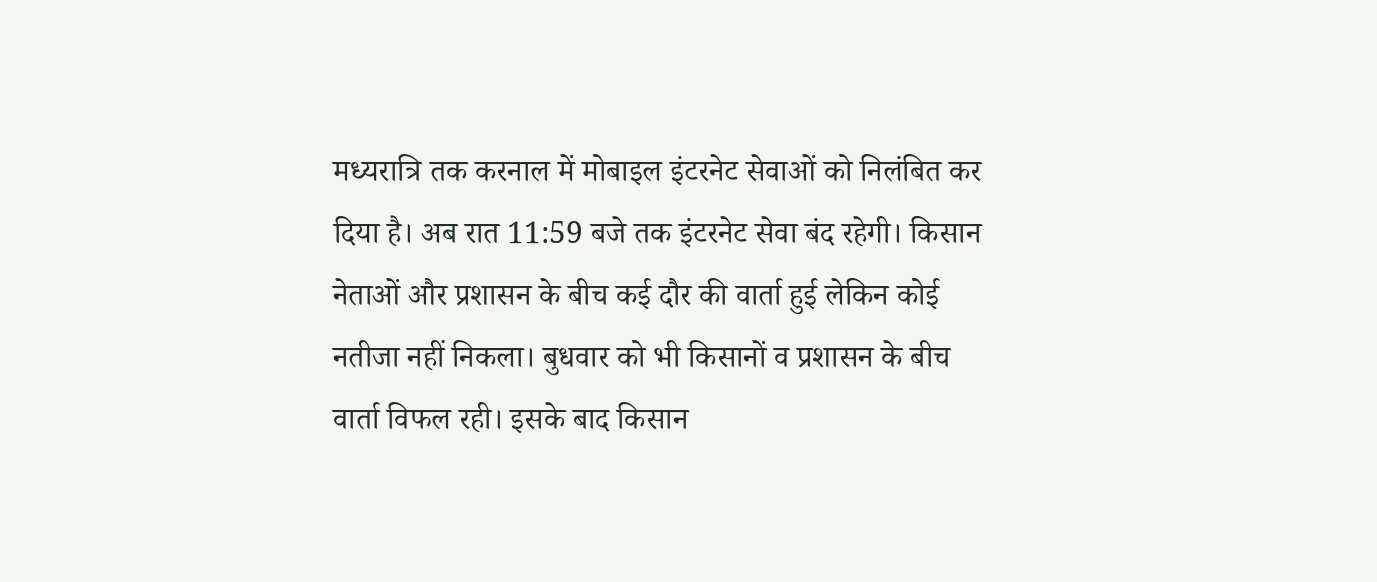मध्यरात्रि तक करनाल में मोबाइल इंटरनेट सेवाओं को निलंबित कर दिया है। अब रात 11:59 बजे तक इंटरनेट सेवा बंद रहेगी। किसान नेताओं और प्रशासन के बीच कई दौर की वार्ता हुई लेकिन कोई नतीजा नहीं निकला। बुधवार को भी किसानों व प्रशासन के बीच वार्ता विफल रही। इसके बाद किसान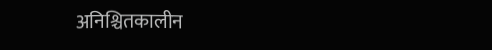अनिश्चितकालीन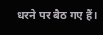धरने पर बैठ गए हैं।